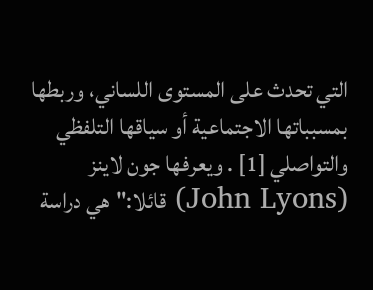التي تحدث على المستوى اللساني، وربطها بمسبباتها الاجتماعية أو سياقها التلفظي والتواصلي [1] . ويعرفها جون لاينز (John Lyons) قائلا:"هي دراسة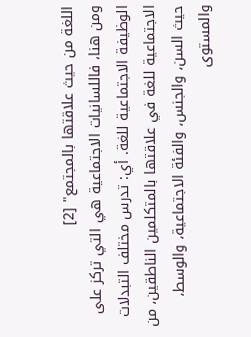اللغة من حيث علاقتها بالمجتمع" [2]
ومن هنا، فاللسانيات الاجتماعية هي التي تركز على الوظيفة الاجتماعية للغة. أي: تدرس مختلف التبدلات الاجتماعية للغة في علاقتها بالمتكلمين الناطقين، من حيث السن، والجنس، والفئة الاجتماعية، والوسط، والمستوى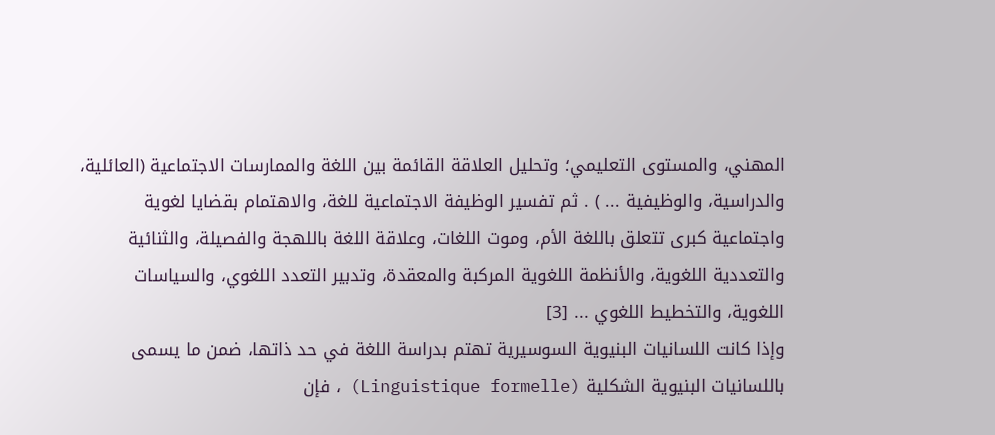المهني، والمستوى التعليمي؛ وتحليل العلاقة القائمة بين اللغة والممارسات الاجتماعية (العائلية، والدراسية، والوظيفية ... ) . ثم تفسير الوظيفة الاجتماعية للغة، والاهتمام بقضايا لغوية واجتماعية كبرى تتعلق باللغة الأم، وموت اللغات، وعلاقة اللغة باللهجة والفصيلة، والثنائية والتعددية اللغوية، والأنظمة اللغوية المركبة والمعقدة، وتدبير التعدد اللغوي، والسياسات اللغوية، والتخطيط اللغوي ... [3]
وإذا كانت اللسانيات البنيوية السوسيرية تهتم بدراسة اللغة في حد ذاتها، ضمن ما يسمى باللسانيات البنيوية الشكلية (Linguistique formelle) ، فإن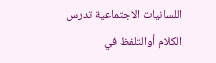اللسانيات الاجتماعية تدرس الكلام أوالتلفظ في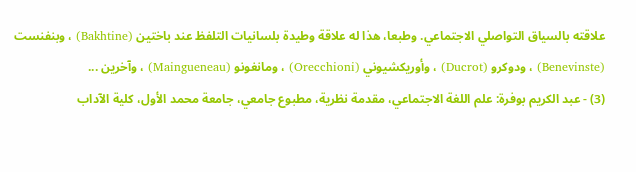علاقته بالسياق التواصلي الاجتماعي. وطبعا، هذا له علاقة وطيدة بلسانيات التلفظ عند باختين (Bakhtine) ، وبنفنست (Benevinste) ، ودوكرو (Ducrot) ، وأوريكشيوني (Orecchioni) ، ومانغونو (Maingueneau) ، وآخرين ...
(3) - عبد الكريم بوفرة: علم اللغة الاجتماعي، مقدمة نظرية، مطبوع جامعي، جامعة محمد الأول، كلية الآداب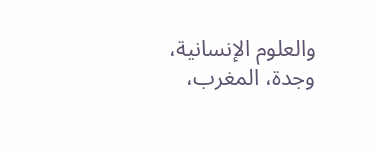والعلوم الإنسانية، وجدة، المغرب،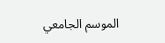الموسم الجامعي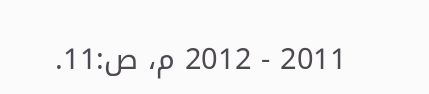2011 - 2012 م، ص:11.